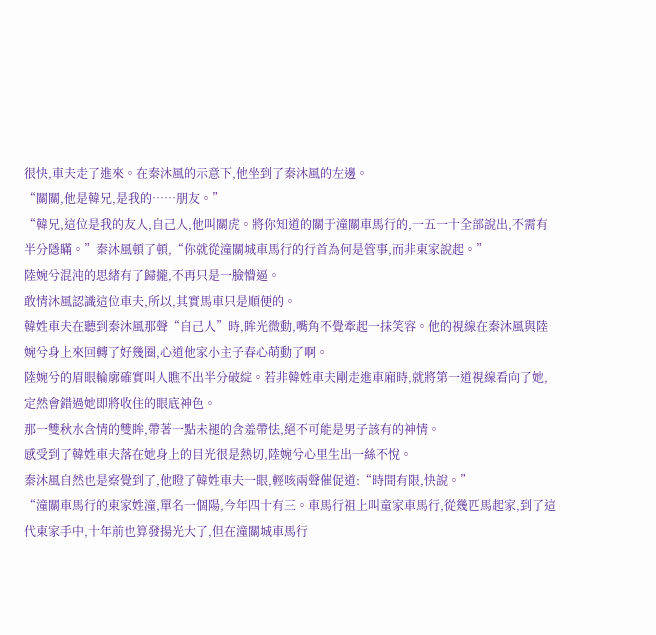很快,車夫走了進來。在秦沐風的示意下,他坐到了秦沐風的左邊。
“關關,他是韓兄,是我的……朋友。”
“韓兄,這位是我的友人,自己人,他叫關虎。將你知道的關于潼關車馬行的,一五一十全部說出,不需有半分隱瞞。”秦沐風頓了頓,“你就從潼關城車馬行的行首為何是管事,而非東家說起。”
陸婉兮混沌的思緒有了歸攏,不再只是一臉懵逼。
敢情沐風認識這位車夫,所以,其實馬車只是順便的。
韓姓車夫在聽到秦沐風那聲“自己人”時,眸光微動,嘴角不覺牽起一抹笑容。他的視線在秦沐風與陸婉兮身上來回轉了好幾圈,心道他家小主子春心萌動了啊。
陸婉兮的眉眼輪廓確實叫人瞧不出半分破綻。若非韓姓車夫剛走進車廂時,就將第一道視線看向了她,定然會錯過她即將收住的眼底神色。
那一雙秋水含情的雙眸,帶著一點未褪的含羞帶怯,絕不可能是男子該有的神情。
感受到了韓姓車夫落在她身上的目光很是熱切,陸婉兮心里生出一絲不悅。
秦沐風自然也是察覺到了,他瞪了韓姓車夫一眼,輕咳兩聲催促道:“時間有限,快說。”
“潼關車馬行的東家姓潼,單名一個陽,今年四十有三。車馬行祖上叫童家車馬行,從幾匹馬起家,到了這代東家手中,十年前也算發揚光大了,但在潼關城車馬行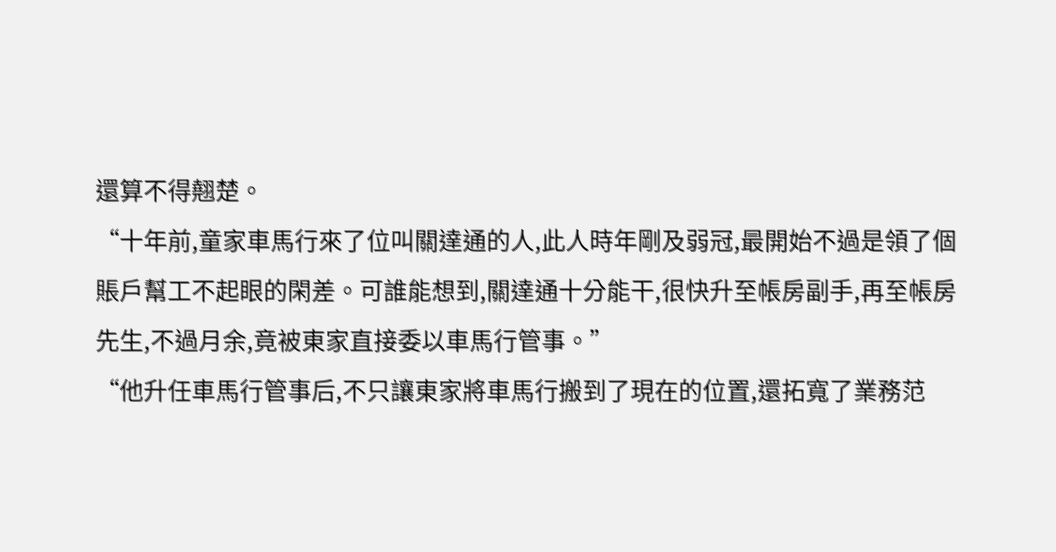還算不得翹楚。
“十年前,童家車馬行來了位叫關達通的人,此人時年剛及弱冠,最開始不過是領了個賬戶幫工不起眼的閑差。可誰能想到,關達通十分能干,很快升至帳房副手,再至帳房先生,不過月余,竟被東家直接委以車馬行管事。”
“他升任車馬行管事后,不只讓東家將車馬行搬到了現在的位置,還拓寬了業務范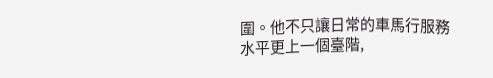圍。他不只讓日常的車馬行服務水平更上一個臺階,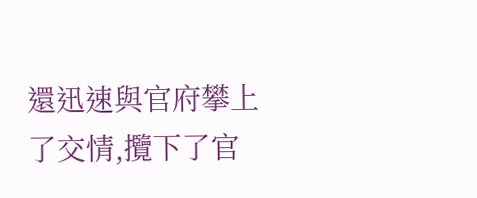還迅速與官府攀上了交情,攬下了官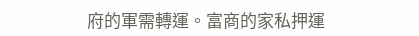府的軍需轉運。富商的家私押運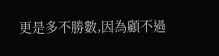更是多不勝數,因為顧不過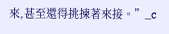來,甚至還得挑揀著來接。”_c